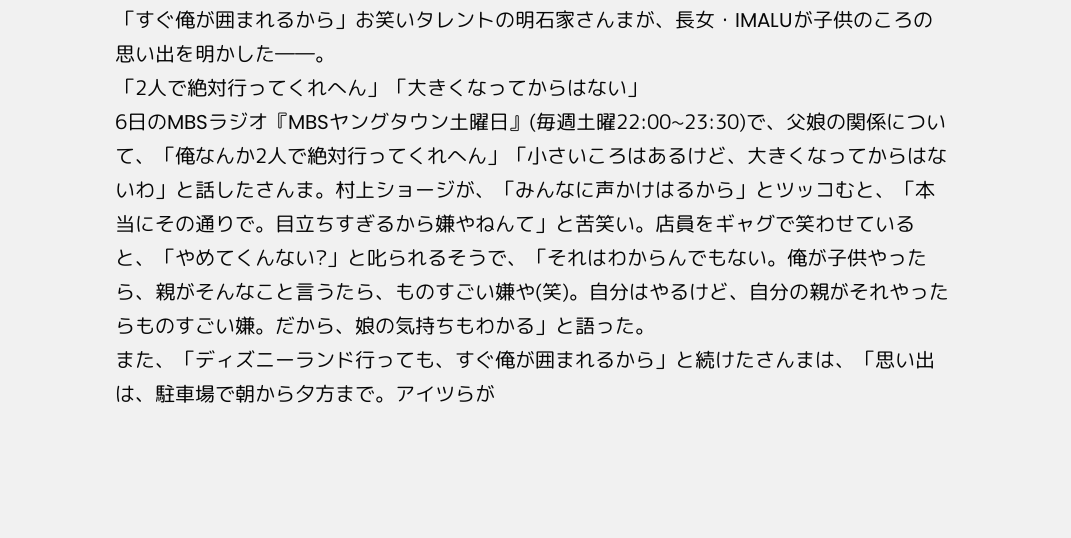「すぐ俺が囲まれるから」お笑いタレントの明石家さんまが、長女・IMALUが子供のころの思い出を明かした――。
「2人で絶対行ってくれへん」「大きくなってからはない」
6日のMBSラジオ『MBSヤングタウン土曜日』(毎週土曜22:00~23:30)で、父娘の関係について、「俺なんか2人で絶対行ってくれへん」「小さいころはあるけど、大きくなってからはないわ」と話したさんま。村上ショージが、「みんなに声かけはるから」とツッコむと、「本当にその通りで。目立ちすぎるから嫌やねんて」と苦笑い。店員をギャグで笑わせていると、「やめてくんない?」と叱られるそうで、「それはわからんでもない。俺が子供やったら、親がそんなこと言うたら、ものすごい嫌や(笑)。自分はやるけど、自分の親がそれやったらものすごい嫌。だから、娘の気持ちもわかる」と語った。
また、「ディズニーランド行っても、すぐ俺が囲まれるから」と続けたさんまは、「思い出は、駐車場で朝から夕方まで。アイツらが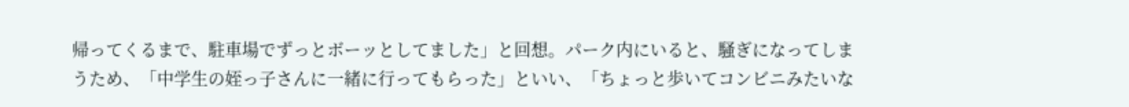帰ってくるまで、駐車場でずっとボーッとしてました」と回想。パーク内にいると、騒ぎになってしまうため、「中学生の姪っ子さんに一緒に行ってもらった」といい、「ちょっと歩いてコンビニみたいな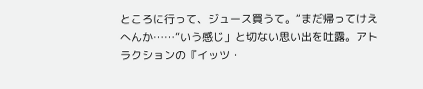ところに行って、ジュース買うて。“まだ帰ってけえへんか……”いう感じ」と切ない思い出を吐露。アトラクションの『イッツ・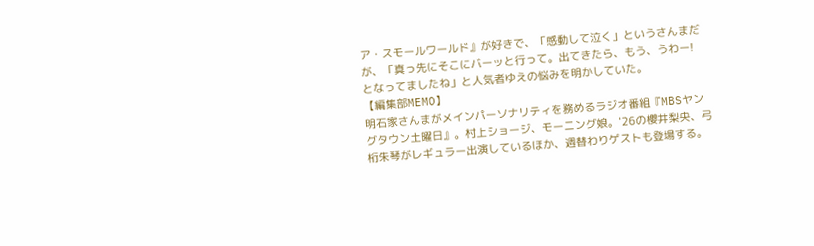ア・スモールワールド』が好きで、「感動して泣く」というさんまだが、「真っ先にそこにバーッと行って。出てきたら、もう、うわー! となってましたね」と人気者ゆえの悩みを明かしていた。
【編集部MEMO】
明石家さんまがメインパーソナリティを務めるラジオ番組『MBSヤングタウン土曜日』。村上ショージ、モーニング娘。'26の櫻井梨央、弓桁朱琴がレギュラー出演しているほか、週替わりゲストも登場する。